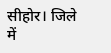सीहोर। जिले में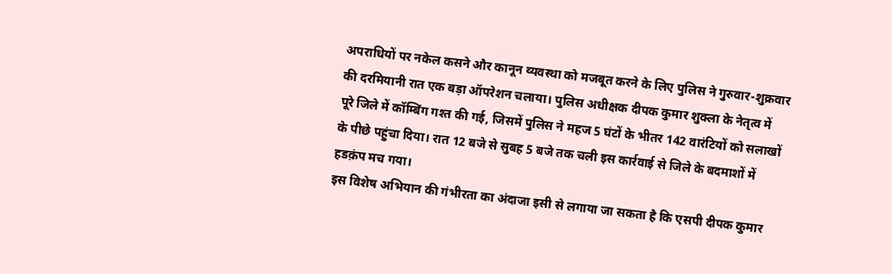अपराधियों पर नकेल कसने और कानून व्यवस्था को मजबूत करने के लिए पुलिस ने गुरुवार-शुक्रवार की दरमियानी रात एक बड़ा ऑपरेशन चलाया। पुलिस अधीक्षक दीपक कुमार शुक्ला के नेतृत्व में पूरे जिले में कॉम्बिंग गश्त की गई, जिसमें पुलिस ने महज 5 घंटों के भीतर 142 वारंटियों को सलाखों के पीछे पहुंचा दिया। रात 12 बजे से सुबह 5 बजे तक चली इस कार्रवाई से जिले के बदमाशों में हडक़ंप मच गया।
इस विशेष अभियान की गंभीरता का अंदाजा इसी से लगाया जा सकता है कि एसपी दीपक कुमार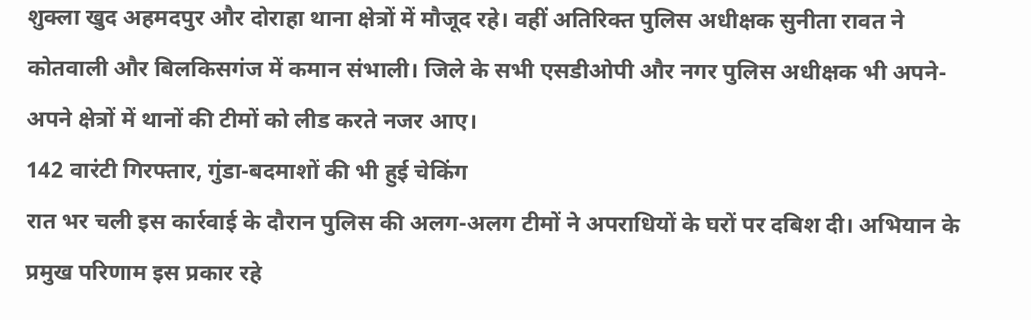शुक्ला खुद अहमदपुर और दोराहा थाना क्षेत्रों में मौजूद रहे। वहीं अतिरिक्त पुलिस अधीक्षक सुनीता रावत ने कोतवाली और बिलकिसगंज में कमान संभाली। जिले के सभी एसडीओपी और नगर पुलिस अधीक्षक भी अपने-अपने क्षेत्रों में थानों की टीमों को लीड करते नजर आए।
142 वारंटी गिरफ्तार, गुंडा-बदमाशों की भी हुई चेकिंग
रात भर चली इस कार्रवाई के दौरान पुलिस की अलग-अलग टीमों ने अपराधियों के घरों पर दबिश दी। अभियान के प्रमुख परिणाम इस प्रकार रहे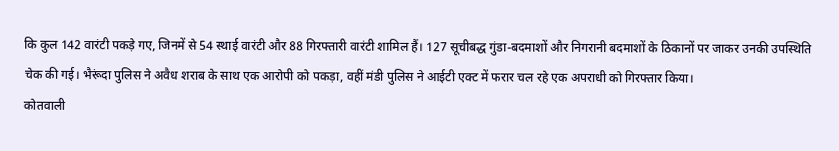कि कुल 142 वारंटी पकड़े गए, जिनमें से 54 स्थाई वारंटी और 88 गिरफ्तारी वारंटी शामिल हैं। 127 सूचीबद्ध गुंडा-बदमाशों और निगरानी बदमाशों के ठिकानों पर जाकर उनकी उपस्थिति चेक की गई। भैरूंदा पुलिस ने अवैध शराब के साथ एक आरोपी को पकड़ा, वहीं मंडी पुलिस ने आईटी एक्ट में फरार चल रहे एक अपराधी को गिरफ्तार किया।
कोतवाली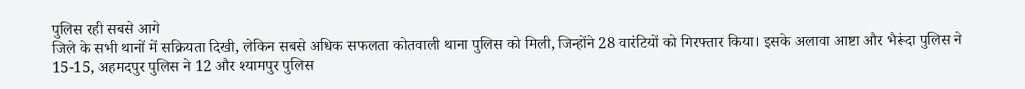पुलिस रही सबसे आगे
जिले के सभी थानों में सक्रियता दिखी, लेकिन सबसे अधिक सफलता कोतवाली थाना पुलिस को मिली, जिन्होंने 28 वारंटियों को गिरफ्तार किया। इसके अलावा आष्टा और भैरूंदा पुलिस ने 15-15, अहमदपुर पुलिस ने 12 और श्यामपुर पुलिस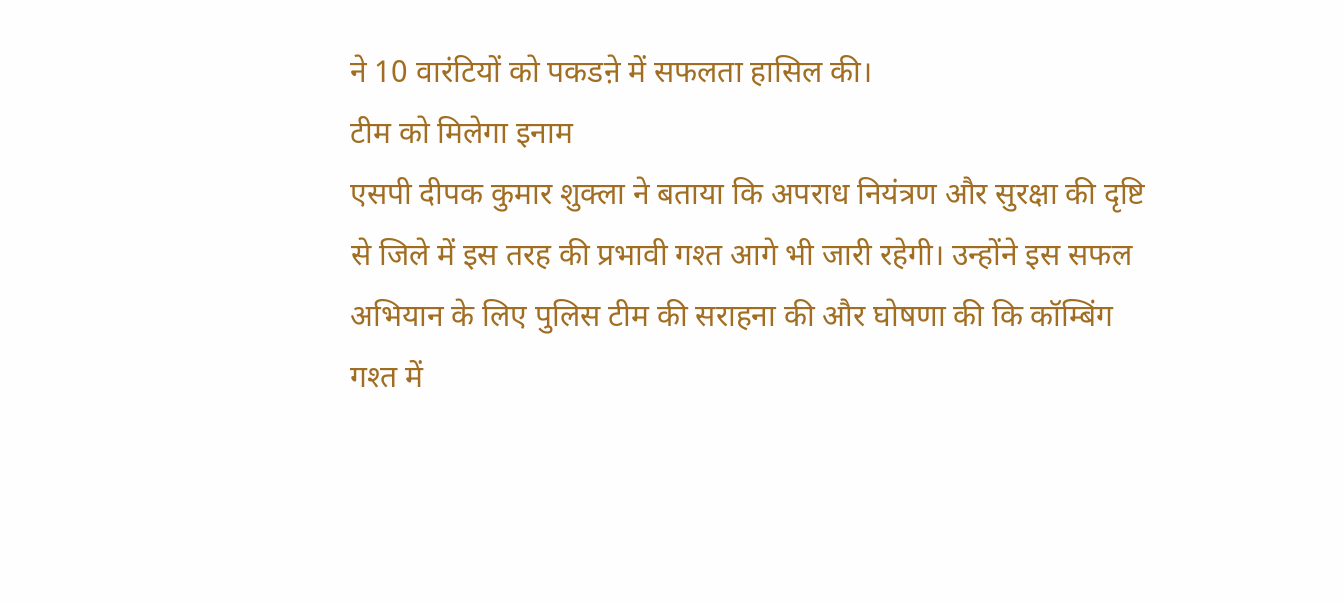ने 10 वारंटियों को पकडऩे में सफलता हासिल की।
टीम को मिलेगा इनाम
एसपी दीपक कुमार शुक्ला ने बताया कि अपराध नियंत्रण और सुरक्षा की दृष्टि से जिले में इस तरह की प्रभावी गश्त आगे भी जारी रहेगी। उन्होंने इस सफल अभियान के लिए पुलिस टीम की सराहना की और घोषणा की कि कॉम्बिंग गश्त में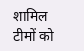शामिल टीमों को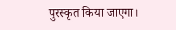पुरस्कृत किया जाएगा।